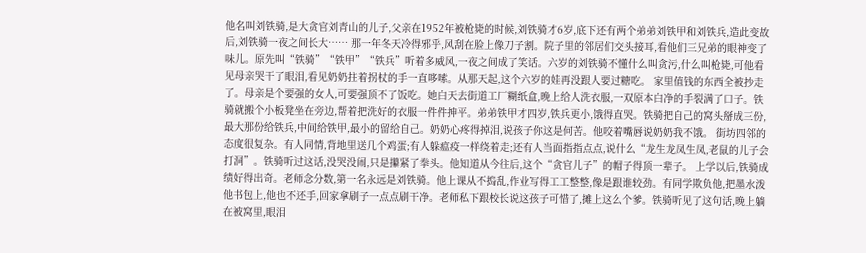他名叫刘铁骑,是大贪官刘青山的儿子,父亲在1952年被枪毙的时候,刘铁骑才6岁,底下还有两个弟弟刘铁甲和刘铁兵,造此变故后,刘铁骑一夜之间长大…… 那一年冬天冷得邪乎,风刮在脸上像刀子割。院子里的邻居们交头接耳,看他们三兄弟的眼神变了味儿。原先叫“铁骑”“铁甲”“铁兵”听着多威风,一夜之间成了笑话。六岁的刘铁骑不懂什么叫贪污,什么叫枪毙,可他看见母亲哭干了眼泪,看见奶奶拄着拐杖的手一直哆嗦。从那天起,这个六岁的娃再没跟人要过糖吃。 家里值钱的东西全被抄走了。母亲是个要强的女人,可要强顶不了饭吃。她白天去街道工厂糊纸盒,晚上给人洗衣服,一双原本白净的手裂满了口子。铁骑就搬个小板凳坐在旁边,帮着把洗好的衣服一件件抻平。弟弟铁甲才四岁,铁兵更小,饿得直哭。铁骑把自己的窝头掰成三份,最大那份给铁兵,中间给铁甲,最小的留给自己。奶奶心疼得掉泪,说孩子你这是何苦。他咬着嘴唇说奶奶我不饿。 街坊四邻的态度很复杂。有人同情,背地里送几个鸡蛋;有人躲瘟疫一样绕着走;还有人当面指指点点,说什么“龙生龙凤生凤,老鼠的儿子会打洞”。铁骑听过这话,没哭没闹,只是攥紧了拳头。他知道从今往后,这个“贪官儿子”的帽子得顶一辈子。 上学以后,铁骑成绩好得出奇。老师念分数,第一名永远是刘铁骑。他上课从不捣乱,作业写得工工整整,像是跟谁较劲。有同学欺负他,把墨水泼他书包上,他也不还手,回家拿刷子一点点刷干净。老师私下跟校长说这孩子可惜了,摊上这么个爹。铁骑听见了这句话,晚上躺在被窝里,眼泪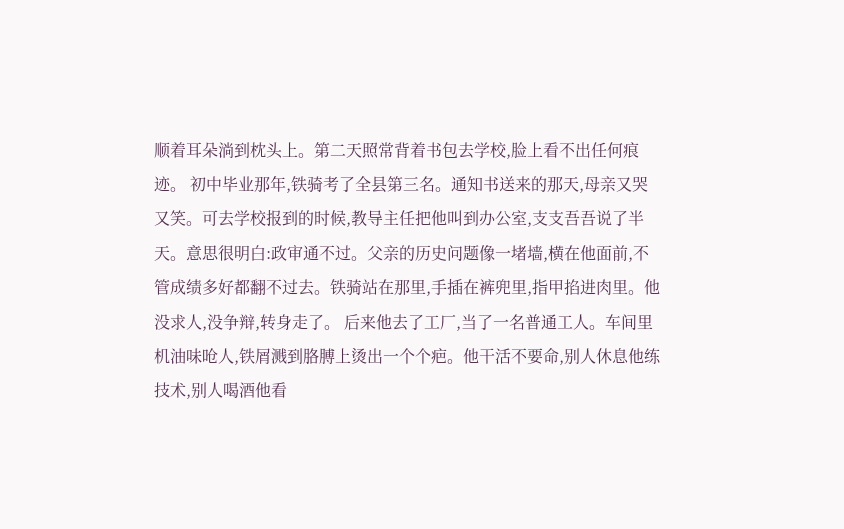顺着耳朵淌到枕头上。第二天照常背着书包去学校,脸上看不出任何痕迹。 初中毕业那年,铁骑考了全县第三名。通知书送来的那天,母亲又哭又笑。可去学校报到的时候,教导主任把他叫到办公室,支支吾吾说了半天。意思很明白:政审通不过。父亲的历史问题像一堵墙,横在他面前,不管成绩多好都翻不过去。铁骑站在那里,手插在裤兜里,指甲掐进肉里。他没求人,没争辩,转身走了。 后来他去了工厂,当了一名普通工人。车间里机油味呛人,铁屑溅到胳膊上烫出一个个疤。他干活不要命,别人休息他练技术,别人喝酒他看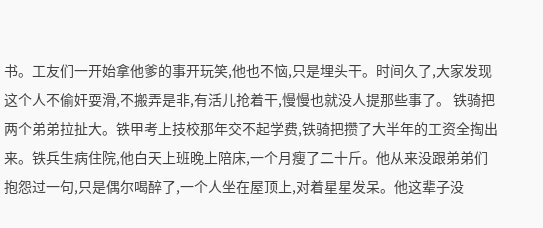书。工友们一开始拿他爹的事开玩笑,他也不恼,只是埋头干。时间久了,大家发现这个人不偷奸耍滑,不搬弄是非,有活儿抢着干,慢慢也就没人提那些事了。 铁骑把两个弟弟拉扯大。铁甲考上技校那年交不起学费,铁骑把攒了大半年的工资全掏出来。铁兵生病住院,他白天上班晚上陪床,一个月瘦了二十斤。他从来没跟弟弟们抱怨过一句,只是偶尔喝醉了,一个人坐在屋顶上,对着星星发呆。他这辈子没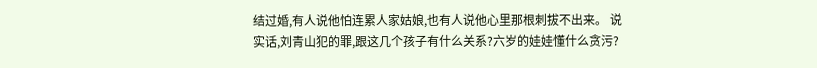结过婚,有人说他怕连累人家姑娘,也有人说他心里那根刺拔不出来。 说实话,刘青山犯的罪,跟这几个孩子有什么关系?六岁的娃娃懂什么贪污?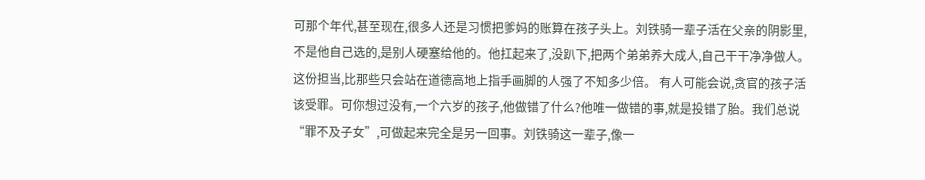可那个年代,甚至现在,很多人还是习惯把爹妈的账算在孩子头上。刘铁骑一辈子活在父亲的阴影里,不是他自己选的,是别人硬塞给他的。他扛起来了,没趴下,把两个弟弟养大成人,自己干干净净做人。这份担当,比那些只会站在道德高地上指手画脚的人强了不知多少倍。 有人可能会说,贪官的孩子活该受罪。可你想过没有,一个六岁的孩子,他做错了什么?他唯一做错的事,就是投错了胎。我们总说“罪不及子女”,可做起来完全是另一回事。刘铁骑这一辈子,像一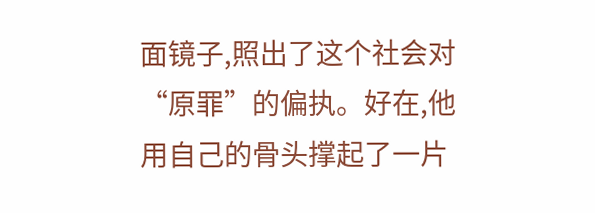面镜子,照出了这个社会对“原罪”的偏执。好在,他用自己的骨头撑起了一片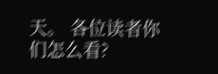天。 各位读者你们怎么看?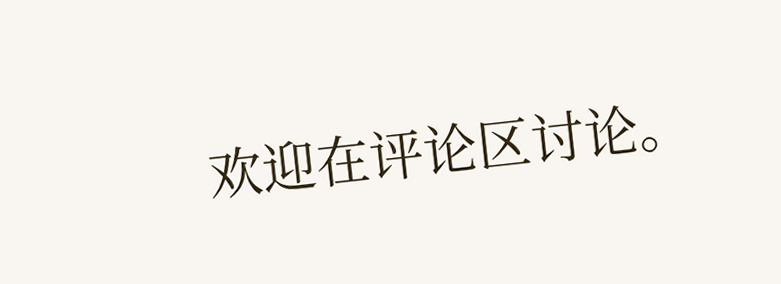欢迎在评论区讨论。